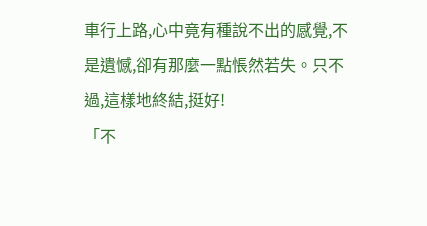車行上路,心中竟有種說不出的感覺,不是遺憾,卻有那麼一點悵然若失。只不過,這樣地終結,挺好!
「不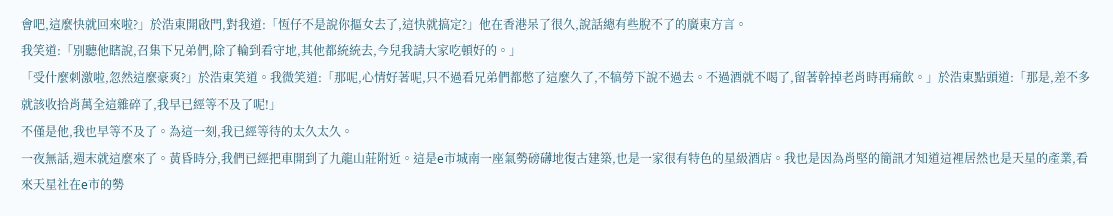會吧,這麼快就回來啦?」於浩東開啟門,對我道:「恆仔不是說你摳女去了,這快就搞定?」他在香港呆了很久,說話總有些脫不了的廣東方言。
我笑道:「別聽他瞎說,召集下兄弟們,除了輪到看守地,其他都統統去,今兒我請大家吃頓好的。」
「受什麼刺激啦,忽然這麼豪爽?」於浩東笑道。我微笑道:「那呢,心情好著呢,只不過看兄弟們都憋了這麼久了,不犒勞下說不過去。不過酒就不喝了,留著幹掉老肖時再痛飲。」於浩東點頭道:「那是,差不多就該收拾肖萬全這雜碎了,我早已經等不及了呢!」
不僅是他,我也早等不及了。為這一刻,我已經等待的太久太久。
一夜無話,週末就這麼來了。黃昏時分,我們已經把車開到了九龍山莊附近。這是e市城南一座氣勢磅礴地復古建築,也是一家很有特色的星級酒店。我也是因為肖堅的簡訊才知道這裡居然也是天星的產業,看來天星社在e市的勢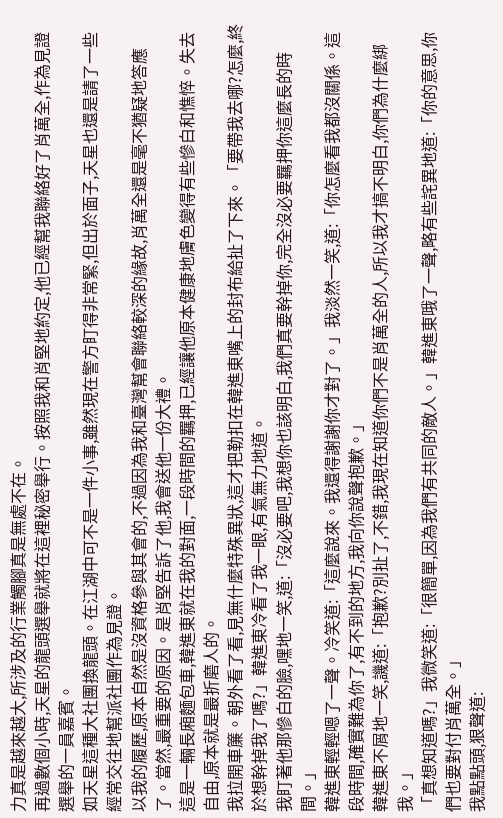力真是越來越大,所涉及的行業觸腳真是無處不在。
再過數個小時,天星的龍頭選舉就將在這裡秘密舉行。按照我和肖堅地約定,他已經幫我聯絡好了肖萬全,作為見證選舉的一員嘉賓。
如天星這種大社團換龍頭。在江湖中可不是一件小事,雖然現在警方盯得非常緊,但出於面子,天星也還是請了一些經常交往地幫派社團作為見證。
以我的履歷,原本自然是沒資格參與其會的,不過因為我和臺灣幫會聯絡較深的緣故,肖萬全還是毫不猶疑地答應了。當然,最重要的原因。是肖堅告訴了他,我會送他一份大禮。
這是一輛長廂麵包車,韓進東就在我的對面,一段時間的羈押,已經讓他原本健康地膚色變得有些慘白和憔悴。失去自由,原本就是最折磨人的。
我拉開車簾。朝外看了看,見無什麼特殊異狀,這才把勒扣在韓進東嘴上的封布給扯了下來。「要帶我去哪?怎麼,終於想幹掉我了嗎?」韓進東冷看了我一眼,有氣無力地道。
我盯著他那慘白的臉,嘿地一笑,道:「沒必要吧,我想你也該明白,我們真要幹掉你,完全沒必要羈押你這麼長的時間。」
韓進東輕輕嗯了一聲。冷笑道:「這麼說來。我還得謝謝你才對了。」我淡然一笑,道:「你怎麼看我都沒關係。這段時間,確實難為你了,有不到的地方,我向你說聲抱歉。」
韓進東不屑地一笑,譏道:「抱歉?別扯了,不錯,我現在知道你們不是肖萬全的人,所以我才搞不明白,你們為什麼綁我。」
「真想知道嗎?」我微笑道:「很簡單,因為我們有共同的敵人。」韓進東哦了一聲,略有些詫異地道:「你的意思,你們也要對付肖萬全。」
我點點頭,狠聲道: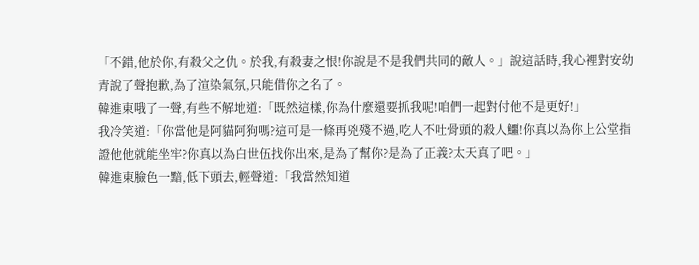「不錯,他於你,有殺父之仇。於我,有殺妻之恨!你說是不是我們共同的敵人。」說這話時,我心裡對安幼青說了聲抱歉,為了渲染氣氛,只能借你之名了。
韓進東哦了一聲,有些不解地道:「既然這樣,你為什麼還要抓我呢!咱們一起對付他不是更好!」
我冷笑道:「你當他是阿貓阿狗嗎?這可是一條再兇殘不過,吃人不吐骨頭的殺人鱷!你真以為你上公堂指證他他就能坐牢?你真以為白世伍找你出來,是為了幫你?是為了正義?太天真了吧。」
韓進東臉色一黯,低下頭去,輕聲道:「我當然知道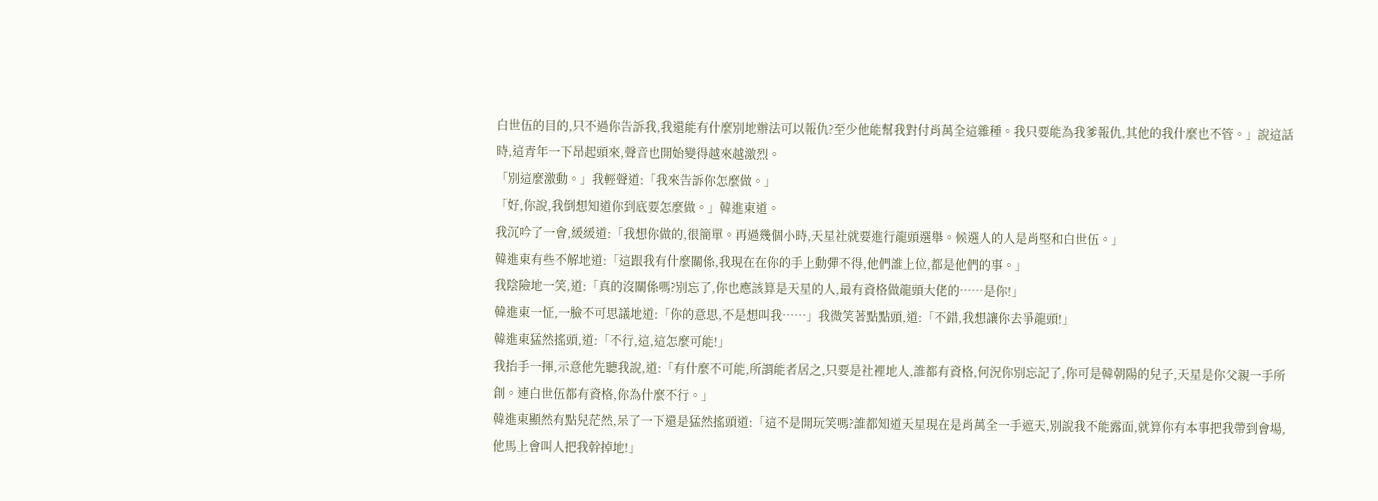白世伍的目的,只不過你告訴我,我還能有什麼別地辦法可以報仇?至少他能幫我對付肖萬全這雜種。我只要能為我爹報仇,其他的我什麼也不管。」說這話時,這青年一下昂起頭來,聲音也開始變得越來越激烈。
「別這麼激動。」我輕聲道:「我來告訴你怎麼做。」
「好,你說,我倒想知道你到底要怎麼做。」韓進東道。
我沉吟了一會,緩緩道:「我想你做的,很簡單。再過幾個小時,天星社就要進行龍頭選舉。候選人的人是肖堅和白世伍。」
韓進東有些不解地道:「這跟我有什麼關係,我現在在你的手上動彈不得,他們誰上位,都是他們的事。」
我陰險地一笑,道:「真的沒關係嗎?別忘了,你也應該算是天星的人,最有資格做龍頭大佬的……是你!」
韓進東一怔,一臉不可思議地道:「你的意思,不是想叫我……」我微笑著點點頭,道:「不錯,我想讓你去爭龍頭!」
韓進東猛然搖頭,道:「不行,這,這怎麼可能!」
我抬手一揮,示意他先聽我說,道:「有什麼不可能,所謂能者居之,只要是社裡地人,誰都有資格,何況你別忘記了,你可是韓朝陽的兒子,天星是你父親一手所創。連白世伍都有資格,你為什麼不行。」
韓進東顯然有點兒茫然,呆了一下還是猛然搖頭道:「這不是開玩笑嗎?誰都知道天星現在是肖萬全一手遮天,別說我不能露面,就算你有本事把我帶到會場,他馬上會叫人把我幹掉地!」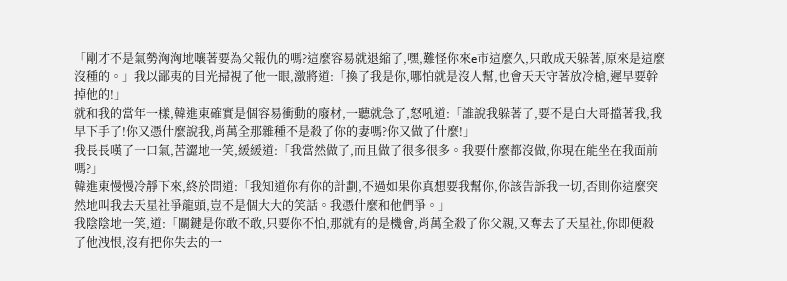「剛才不是氣勢洶洶地嚷著要為父報仇的嗎?這麼容易就退縮了,嘿,難怪你來e市這麼久,只敢成天躲著,原來是這麼沒種的。」我以鄙夷的目光掃視了他一眼,激將道:「換了我是你,哪怕就是沒人幫,也會天天守著放冷槍,遲早要幹掉他的!」
就和我的當年一樣,韓進東確實是個容易衝動的廢材,一聽就急了,怒吼道:「誰說我躲著了,要不是白大哥擋著我,我早下手了!你又憑什麼說我,肖萬全那雜種不是殺了你的妻嗎?你又做了什麼!」
我長長嘆了一口氣,苦澀地一笑,緩緩道:「我當然做了,而且做了很多很多。我要什麼都沒做,你現在能坐在我面前嗎?」
韓進東慢慢冷靜下來,終於問道:「我知道你有你的計劃,不過如果你真想要我幫你,你該告訴我一切,否則你這麼突然地叫我去天星社爭龍頭,豈不是個大大的笑話。我憑什麼和他們爭。」
我陰陰地一笑,道:「關鍵是你敢不敢,只要你不怕,那就有的是機會,肖萬全殺了你父親,又奪去了天星社,你即便殺了他洩恨,沒有把你失去的一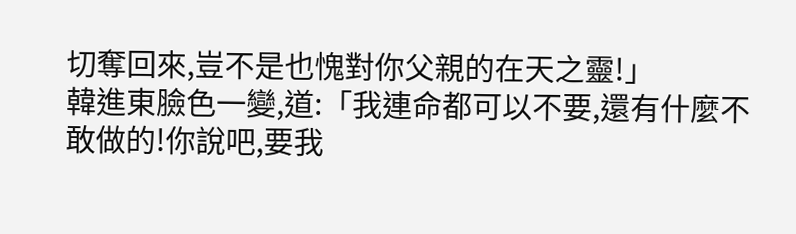切奪回來,豈不是也愧對你父親的在天之靈!」
韓進東臉色一變,道:「我連命都可以不要,還有什麼不敢做的!你說吧,要我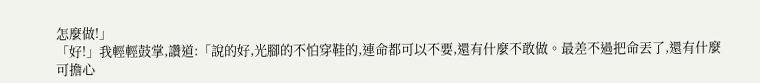怎麼做!」
「好!」我輕輕鼓掌,讚道:「說的好,光腳的不怕穿鞋的,連命都可以不要,還有什麼不敢做。最差不過把命丟了,還有什麼可擔心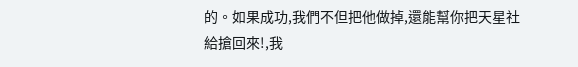的。如果成功,我們不但把他做掉,還能幫你把天星社給搶回來!,我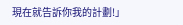現在就告訴你我的計劃!」